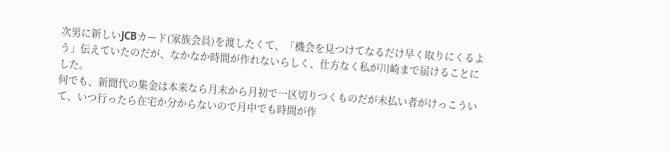次男に新しいJCBカード(家族会員)を渡したくて、「機会を見つけてなるだけ早く取りにくるよう」伝えていたのだが、なかなか時間が作れないらしく、仕方なく私が川崎まで届けることにした。
何でも、新聞代の集金は本来なら月末から月初で一区切りつくものだが未払い者がけっこういて、いつ行ったら在宅か分からないので月中でも時間が作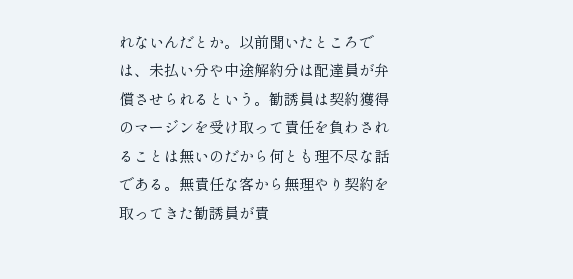れないんだとか。以前聞いたところでは、未払い分や中途解約分は配達員が弁償させられるという。勧誘員は契約獲得のマージンを受け取って責任を負わされることは無いのだから何とも理不尽な話である。無責任な客から無理やり契約を取ってきた勧誘員が責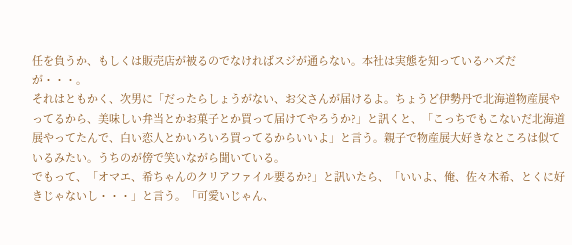任を負うか、もしくは販売店が被るのでなければスジが通らない。本社は実態を知っているハズだが・・・。
それはともかく、次男に「だったらしょうがない、お父さんが届けるよ。ちょうど伊勢丹で北海道物産展やってるから、美味しい弁当とかお菓子とか買って届けてやろうか?」と訊くと、「こっちでもこないだ北海道展やってたんで、白い恋人とかいろいろ買ってるからいいよ」と言う。親子で物産展大好きなところは似ているみたい。うちのが傍で笑いながら聞いている。
でもって、「オマエ、希ちゃんのクリアファイル要るか?」と訊いたら、「いいよ、俺、佐々木希、とくに好きじゃないし・・・」と言う。「可愛いじゃん、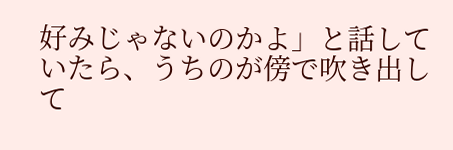好みじゃないのかよ」と話していたら、うちのが傍で吹き出して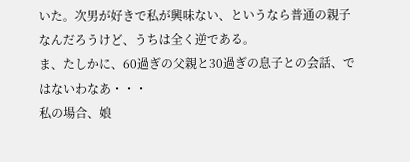いた。次男が好きで私が興味ない、というなら普通の親子なんだろうけど、うちは全く逆である。
ま、たしかに、60過ぎの父親と30過ぎの息子との会話、ではないわなあ・・・
私の場合、娘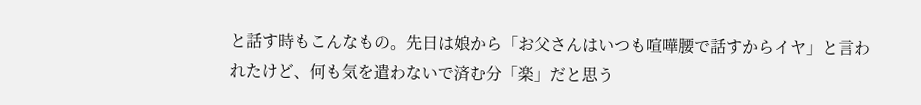と話す時もこんなもの。先日は娘から「お父さんはいつも喧嘩腰で話すからイヤ」と言われたけど、何も気を遣わないで済む分「楽」だと思う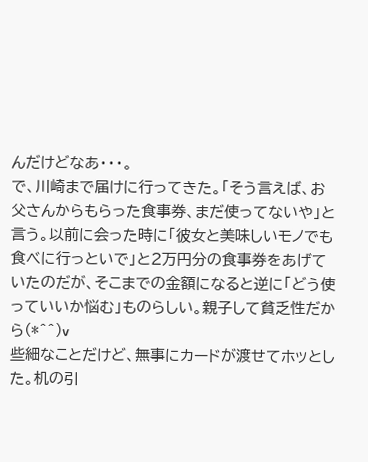んだけどなあ・・・。
で、川崎まで届けに行ってきた。「そう言えば、お父さんからもらった食事券、まだ使ってないや」と言う。以前に会った時に「彼女と美味しいモノでも食べに行っといで」と2万円分の食事券をあげていたのだが、そこまでの金額になると逆に「どう使っていいか悩む」ものらしい。親子して貧乏性だから(*^^)v
些細なことだけど、無事にカードが渡せてホッとした。机の引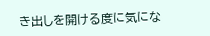き出しを開ける度に気にな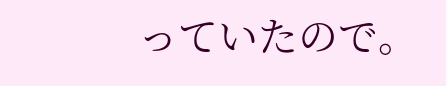っていたので。